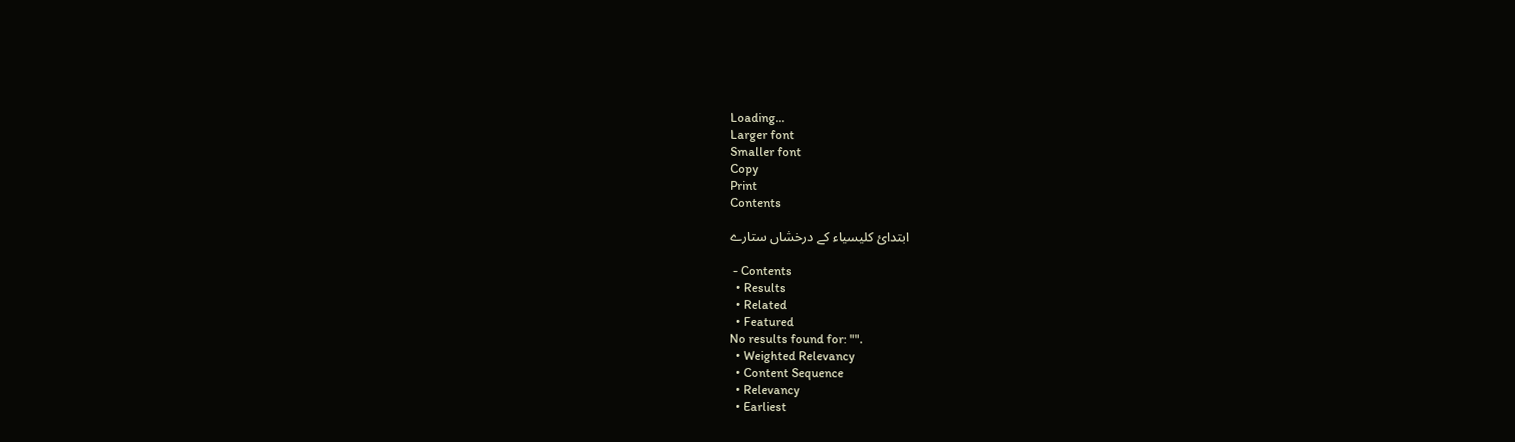Loading...
Larger font
Smaller font
Copy
Print
Contents

ابتدائ کليسياء کے درخشاں ستارے

 - Contents
  • Results
  • Related
  • Featured
No results found for: "".
  • Weighted Relevancy
  • Content Sequence
  • Relevancy
  • Earliest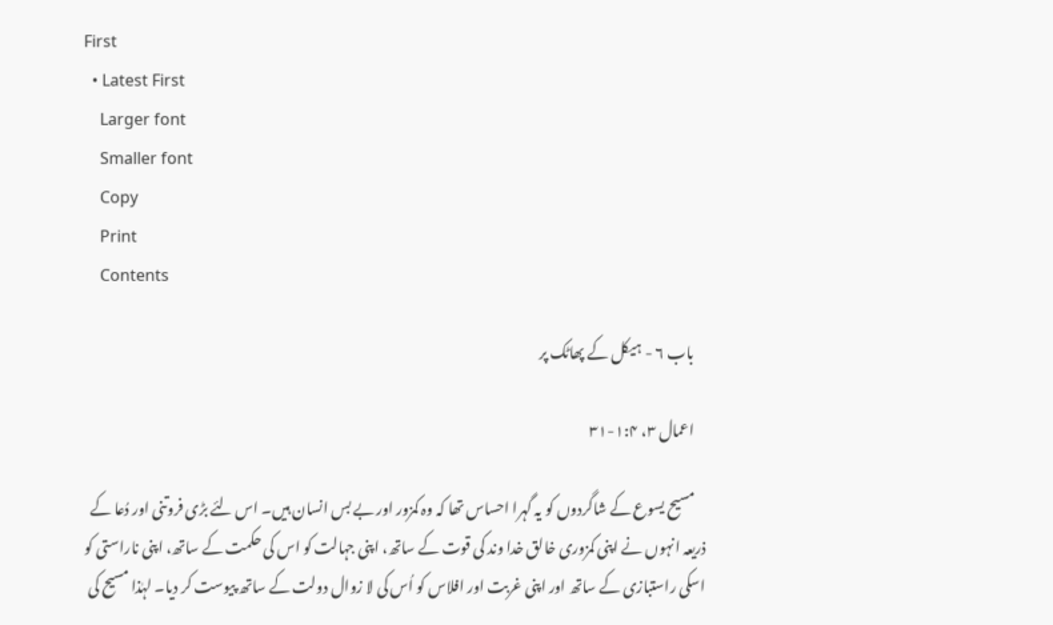First
  • Latest First
    Larger font
    Smaller font
    Copy
    Print
    Contents

    باب ۶ - ہیکل کے پھاٹک پر

    اعمال ۳، ۱:۴-۳۱

    مسیح یسوع کے شاگردوں کو یہ گہرا احساس تھا کہ وہ کمزور اور بے بس انسان ہیں۔ اس لئے بڑی فروتنی اور دُعا کے ذریعہ انہوں نے اپنی کمزوری خالق خدا وند کی قوت کے ساتھ، اپنی جہالت کو اس کی حکمت کے ساتھ، اپنی ناراستی کو اسکی راستبازی کے ساتھ اور اپنی غربت اور افلاس کو اُس کی لا زوال دولت کے ساتھ پیوست کر دیا۔ لہٰذا مسیح کی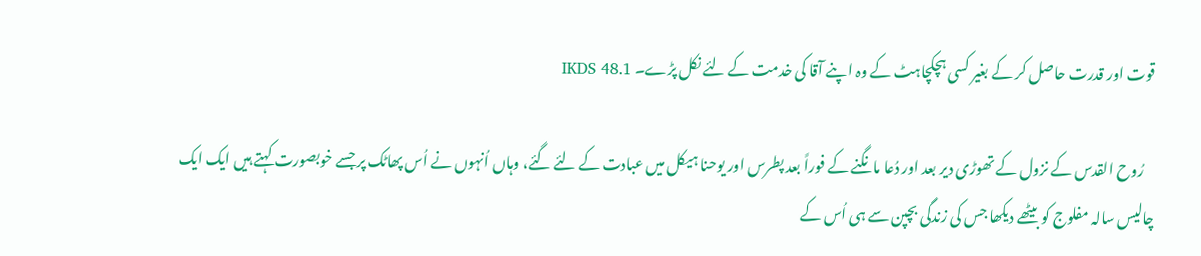قوت اور قدرت حاصل کر کے بغیر کسی ہچکچاہٹ کے وہ اپنے آقا کی خدمت کے لئے نکل پڑے۔ IKDS 48.1

    رُوح القدس کے نزول کے تھوڑی دیر بعد اور دُعا مانگنے کے فوراً بعد پطرس اور یوحنا ہیکل میں عبادت کے لئے گئے، وہاں اُنہوں نے اُس پھاٹک پر جسے خوبصورت کہتے ہیں ایک ایک چالیس سالہ مفلوج کو بیٹھے دیکھا جس کی زندگی بچپن سے ہی اُس کے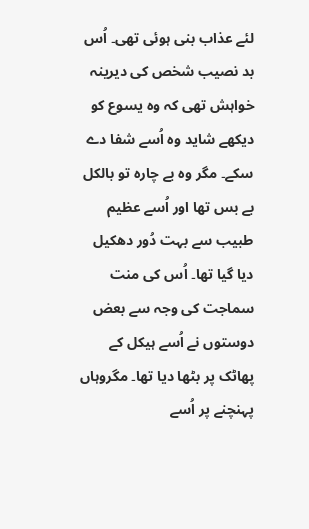لئے عذاب بنی ہوئی تھی۔ اُس بد نصیب شخص کی دیرینہ خواہش تھی کہ وہ یسوع کو دیکھے شاید وہ اُسے شفا دے سکے۔ مگر وہ بے چارہ تو بالکل بے بس تھا اور اُسے عظیم طبیب سے بہت دُور دھکیل دیا گیا تھا۔ اُس کی منت سماجت کی وجہ سے بعض دوستوں نے اُسے ہیکل کے پھاٹک پر بٹھا دیا تھا۔ مگروہاں پہنچنے پر اُسے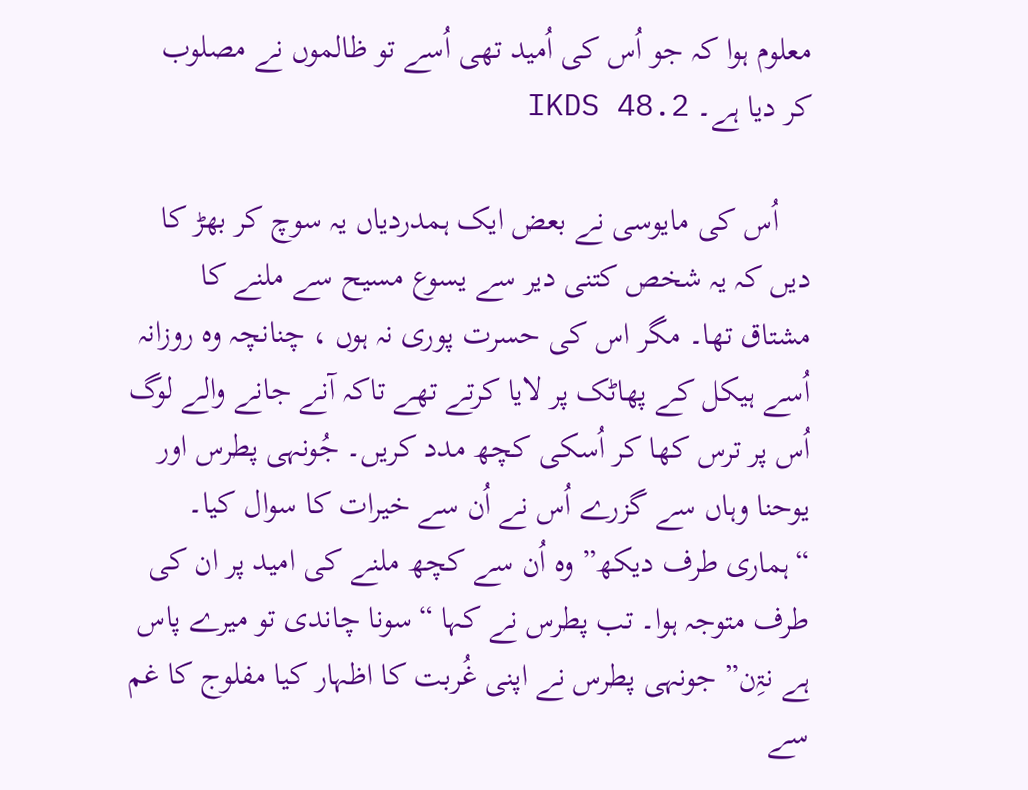معلوم ہوا کہ جو اُس کی اُمید تھی اُسے تو ظالموں نے مصلوب کر دیا ہے۔ IKDS 48.2

    اُس کی مایوسی نے بعض ایک ہمدردیاں یہ سوچ کر بھڑ کا دیں کہ یہ شخص کتنی دیر سے یسوع مسیح سے ملنے کا مشتاق تھا۔ مگر اس کی حسرت پوری نہ ہوں ، چنانچہ وہ روزانہ اُسے ہیکل کے پھاٹک پر لایا کرتے تھے تاکہ آنے جانے والے لوگ اُس پر ترس کھا کر اُسکی کچھ مدد کریں۔ جُونہی پطرس اور یوحنا وہاں سے گزرے اُس نے اُن سے خیرات کا سوال کیا۔ “ہماری طرف دیکھ” وہ اُن سے کچھ ملنے کی امید پر ان کی طرف متوجہ ہوا۔ تب پطرس نے کہا “سونا چاندی تو میرے پاس ہے نۃِن” جونہی پطرس نے اپنی غُربت کا اظہار کیا مفلوج کا غم سے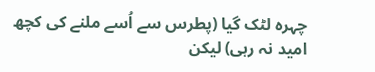چہرہ لٹک گیا (پطرس سے اُسے ملنے کی کچھ امید نہ رہی) لیکن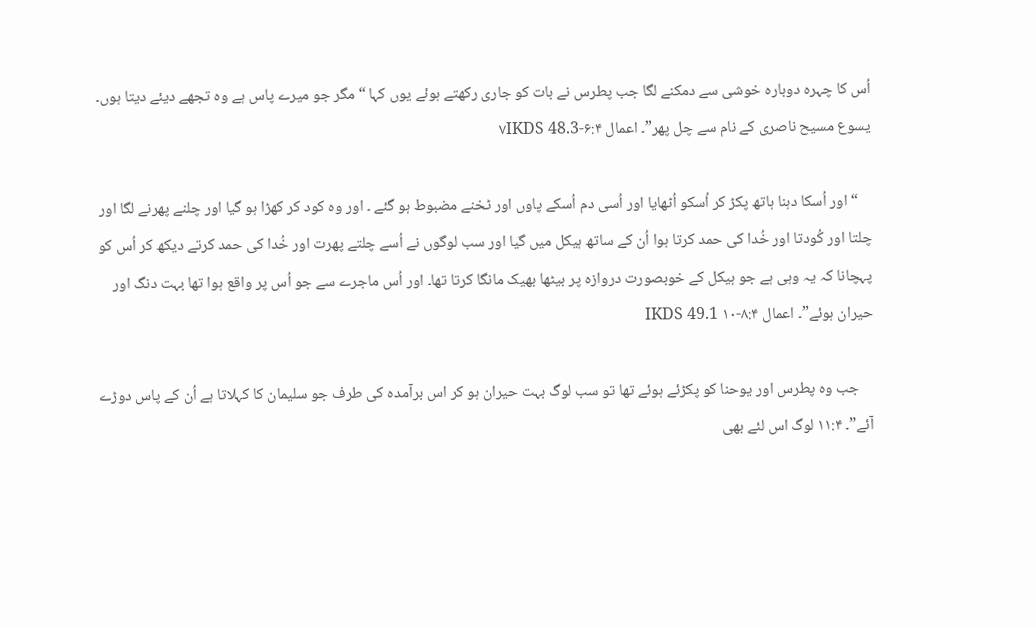اُس کا چہرہ دوبارہ خوشی سے دمکنے لگا جب پطرس نے بات کو جاری رکھتے ہوئے یوں کہا “مگر جو میرے پاس ہے وہ تجھے دیئے دیتا ہوں۔ یسوع مسیح ناصری کے نام سے چل پھر”۔ اعمال ۶:۴-۷IKDS 48.3

    “اور اُسکا دہنا ہاتھ پکڑ کر اُسکو اُٹھایا اور اُسی دم اُسکے پاوں اور ٹخنے مضبوط ہو گئے ۔ اور وہ کود کر کھڑا ہو گیا اور چلنے پھرنے لگا اور چلتا اور کُودتا اور خُدا کی حمد کرتا ہوا اُن کے ساتھ ہیکل میں گیا اور سب لوگوں نے اُسے چلتے پھرت اور خُدا کی حمد کرتے دیکھ کر اُس کو پہچانا کہ یہ وہی ہے جو ہیکل کے خوبصورت دروازہ پر بیٹھا بھیک مانگا کرتا تھا۔ اور اُس ماجرے سے جو اُس پر واقع ہوا تھا بہت دنگ اور حیران ہوئے”۔ اعمال ۸:۴-۱۰ IKDS 49.1

    جب وہ پطرس اور یوحنا کو پکڑئے ہوئے تھا تو سب لوگ بہت حیران ہو کر اس برآمدہ کی طرف جو سلیمان کا کہلاتا ہے اُن کے پاس دوڑے آئے”۔ ۱۱:۴ لوگ اس لئے بھی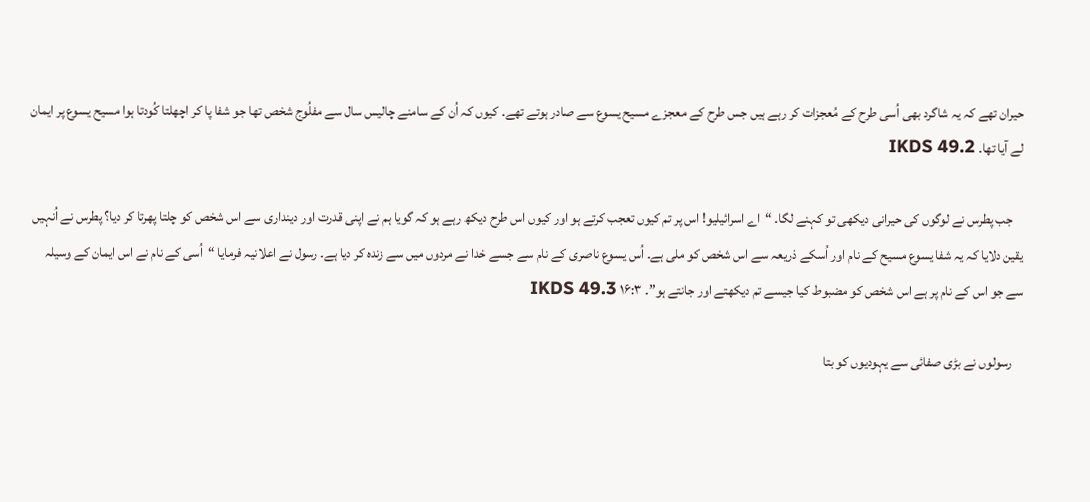حیران تھے کہ یہ شاگرد بھی اُسی طرح کے مُعجزات کر رہے ہیں جس طرح کے معجزے مسیح یسوع سے صادر ہوتے تھے۔ کیوں کہ اُن کے سامنے چالیس سال سے مفلُوج شخص تھا جو شفا پا کر اچھلتا کُودتا ہوا مسیح یسوع پر ایمان لے آیا تھا۔ IKDS 49.2

    جب پطرس نے لوگوں کی حیرانی دیکھی تو کہنے لگا۔ “اے اسرائیلیو! اس پر تم کیوں تعجب کرتے ہو اور کیوں اس طرح دیکھ رہے ہو کہ گویا ہم نے اپنی قدرت اور دینداری سے اس شخص کو چلتا پھرتا کر دیا؟ پطرس نے اُنہیں یقین دلایا کہ یہ شفا یسوع مسیح کے نام اور اُسکے ذریعہ سے اس شخص کو ملی ہے۔ اُس یسوع ناصری کے نام سے جسے خدا نے مردوں میں سے زندہ کر دیا ہے۔ رسول نے اعلانیہ فرمایا “اُسی کے نام نے اس ایمان کے وسیلہ سے جو اس کے نام پر ہے اس شخص کو مضبوط کیا جیسے تم دیکھتے اور جانتے ہو”۔ ۱۶:۳ IKDS 49.3

    رسولوں نے بڑی صفائی سے یہودیوں کو بتا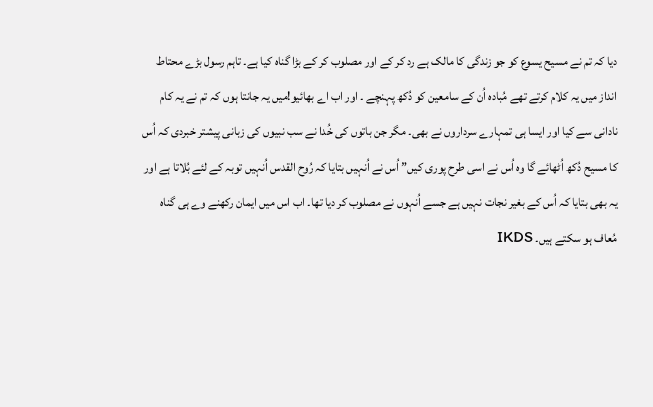دیا کہ تم نے مسیح یسوع کو جو زندگی کا مالک ہے رد کر کے اور مصلوب کر کے بڑا گناہ کیا ہے۔ تاہم رسول بڑے محتاط انداز میں یہ کلام کرتے تھے مُبادہ اُن کے سامعین کو دُکھ پہنچے ۔ اور اب اے بھائیو!میں یہ جانتا ہوں کہ تم نے یہ کام نادانی سے کیا اور ایسا ہی تمہارے سرداروں نے بھی۔ مگر جن باتوں کی خُدا نے سب نبیوں کی زبانی پیشتر خبردی کہ اُس کا مسیح دُکھ اُٹھائے گا وہ اُس نے اسی طرح پوری کیں” اُس نے اُنہیں بتایا کہ رُوح القدس اُنہیں توبہ کے لئے بُلاتا ہے اور یہ بھی بتایا کہ اُس کے بغیر نجات نہیں ہے جسے اُنہوں نے مصلوب کر دیا تھا۔ اب اس میں ایمان رکھنے وے ہی گناہ مُعاف ہو سکتے ہیں۔ IKDS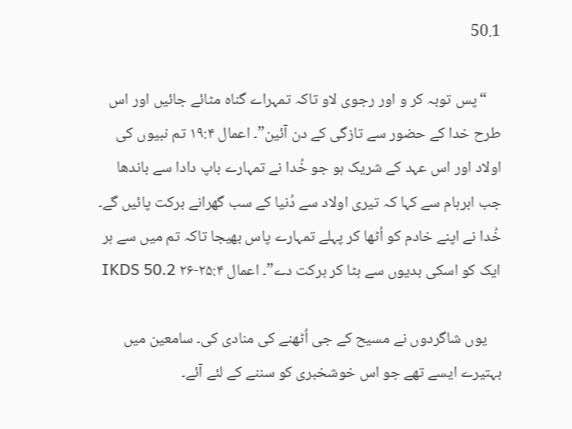50.1

    “پس توبہ کر و اور رجوی لاو تاکہ تمہراے گناہ مٹائے جائیں اور اس طرح خدا کے حضور سے تازگی کے دن آئین”۔ اعمال ۱۹:۴ تم نبیوں کی اولاد اور اس عہد کے شریک ہو جو خُدا نے تمہارے باپ دادا سے باندھا جب ابرہام سے کہا کہ تیری اولاد سے دُنیا کے سب گھرانے برکت پائیں گے۔ خُدا نے اپنے خادم کو اُٹھا کر پہلے تمہارے پاس بھیجا تاکہ تم میں سے ہر ایک کو اسکی بدیوں سے ہٹا کر برکت دے”۔ اعمال ۲۵:۴-۲۶ IKDS 50.2

    یوں شاگردوں نے مسیح کے جی اُٹھنے کی منادی کی۔ سامعین میں بہتیرے ایسے تھے جو اس خوشخبری کو سننے کے لئے آئے۔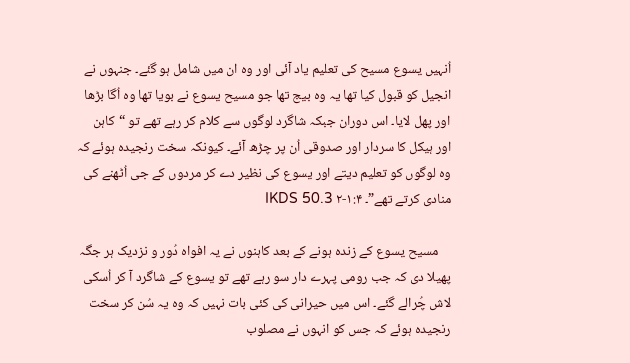اُنہیں یسوع مسیح کی تعلیم یاد آئی اور وہ ان میں شامل ہو گئے۔ جنہوں نے انجیل کو قبول کیا تھا یہ وہ بیج تھا جو مسیح یسوع نے بویا تھا وہ اُگا بڑھا اور پھل لایا۔ اس دوران جبکہ شاگرد لوگوں سے کلام کر رہے تھے تو “کاہن اور ہیکل کا سردار اور صدوقی اُن پر چڑھ آئے۔ کیونکہ سخت رنجیدہ ہوئے کہ وہ لوگوں کو تعلیم دیتے اور یسوع کی نظیر دے کر مردوں کے جی اُٹھنے کی منادی کرتے تھے”۔ ۱:۴-۲ IKDS 50.3

    مسیح یسوع کے زندہ ہونے کے بعد کاہنوں نے یہ افواہ دُور و نزدیک ہر جگہ پھیلا دی کہ جب رومی پہرے دار سو رہے تھے تو یسوع کے شاگرد آ کر اُسکی لاش چُرالے گئے۔ اس میں حیرانی کی کئی بات نہیں کہ وہ یہ سُن کر سخت رنجیدہ ہوئے کہ جس کو انہوں نے مصلوب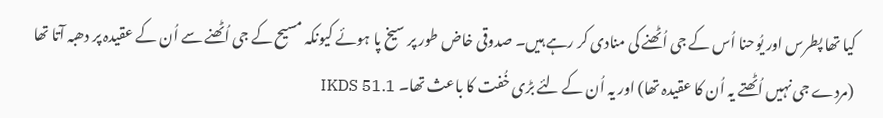کیا تھا پطرس اور یُوحنا اُس کے جی اُٹھنے کی منادی کر رہے ہیں۔ صدوقی خاض طور پر سیخ پا ہوئے کیونکہ مسیح کے جی اُٹھنے سے اُن کے عقیدہ پر دھبہ آتا تھا (مردے جی نہیں اُٹھتے یہ اُن کا عقیدہ تھا) اور یہ اُن کے لئے بڑی خُفت کا باعث تھا۔ IKDS 51.1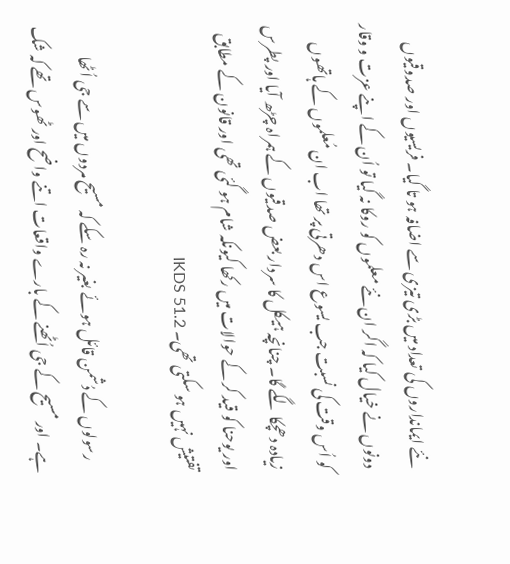نئے ایمانداروں کی تعداد میں بڑی تیزی سے اضافہ ہو تا گیا۔ فریسیوں اور صدوقیوں دونوں نے خیال کیا کہ اگر ان نئے معلموں کو روکا نہ گیا تو اُن کے اپنے عزت و وقار کو اُس وقت کی نسبت جب یسوع اس دھرتی پر تھا اب ان مُعلموں کے ہاتھوں زیادہ دھچکا لگے گا۔ چنانچہ ہیکل کا سردار بعض صدقیوں کے ہمراہ چڑھ آیا اور پطرس اور یوحنا کو قید کر کے حوالات میں رکھا کیونکہ شام ہو گئی تھی اور قانون کے مطابق تفتیش نہیں ہو سکتی تھی۔ IKDS 51.2

    رسولوں کے دُشمن قائل ہوئے بغیر نہ رہ سکے کہ مسیح مردوں میں سے جی اُٹھا ہے۔ اور مسیح کے جی اُٹھنے کے بارے واقعات اتنے واضح اور ٹھوس تھے کہ شک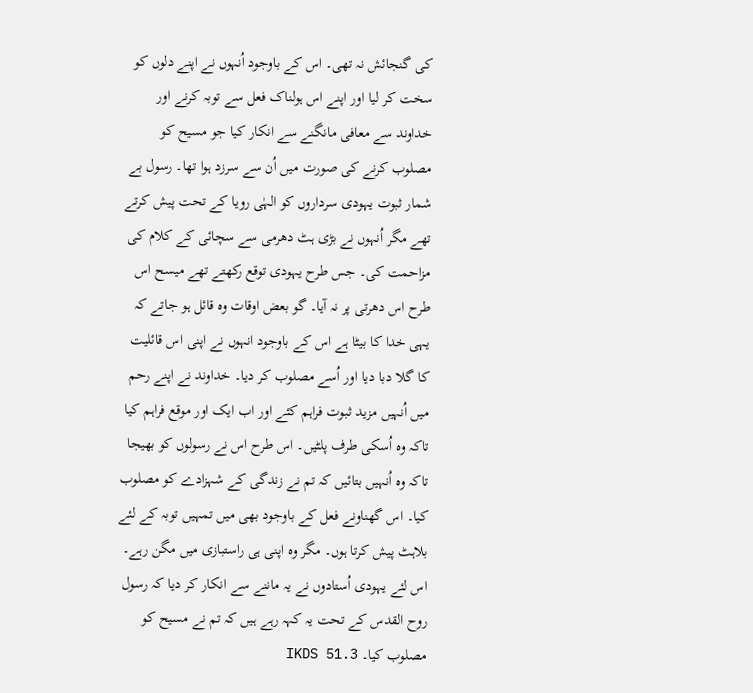کی گنجائش نہ تھی۔ اس کے باوجود اُنہوں نے اپنے دلوں کو سخت کر لیا اور اپنے اس ہولناک فعل سے توبہ کرنے اور خداوند سے معافی مانگنے سے انکار کیا جو مسیح کو مصلوب کرنے کی صورت میں اُن سے سرزد ہوا تھا۔ رسول بے شمار ثبوت یہودی سرداروں کو الہٰی رویا کے تحت پیش کرتے تھے مگر اُنہوں نے بڑی ہٹ دھرمی سے سچائی کے کلام کی مزاحمت کی۔ جس طرح یہودی توقع رکھتے تھے میسح اس طرح اس دھرتی پر نہ آیا۔ گو بعض اوقات وہ قائل ہو جاتے کہ یہی خدا کا بیٹا ہے اس کے باوجود انہوں نے اپنی اس قائلیت کا گلا دبا دیا اور اُسے مصلوب کر دیا۔ خداوند نے اپنے رحم میں اُنہیں مزید ثبوت فراہم کئے اور اب ایک اور موقع فراہم کیا تاکہ وہ اُسکی طرف پلٹیں۔ اس طرح اس نے رسولوں کو بھیجا تاکہ وہ اُنہیں بتائیں کہ تم نے زندگی کے شہزادے کو مصلوب کیا۔ اس گھناونے فعل کے باوجود بھی میں تمہیں توبہ کے لئے بلاہٹ پیش کرتا ہوں۔ مگر وہ اپنی ہی راستبازی میں مگن رہے۔ اس لئے یہودی اُستادوں نے یہ ماننے سے انکار کر دیا کہ رسول روح القدس کے تحت یہ کہہ رہے ہیں کہ تم نے مسیح کو مصلوب کیا۔ IKDS 51.3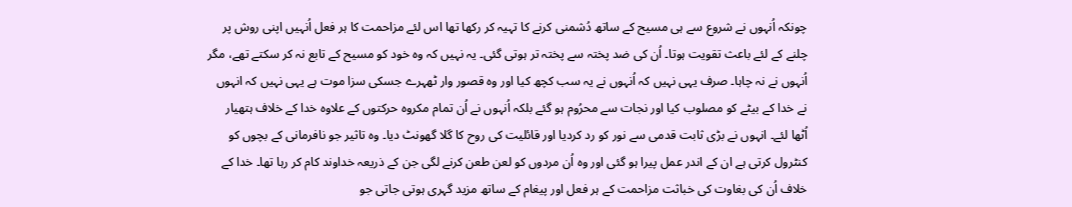چونکہ اُنہوں نے شروع سے ہی مسیح کے ساتھ دُشمنی کرنے کا تہیہ کر رکھا تھا اس لئے مزاحمت کا ہر فعل اُنہیں اپنی روش پر چلنے کے لئے باعث تقویت ہوتا۔ اُن کی ضد پختہ سے پختہ تر ہوتی گئی۔ یہ نہیں کہ وہ خود کو مسیح کے تابع نہ کر سکتے تھے، مگر اُنہوں نے نہ چاہا۔ صرف یہی نہیں کہ اُنہوں نے یہ سب کچھ کیا اور وہ قصور وار ٹھہرے جسکی سزا موت ہے یہی نہیں کہ انہوں نے خدا کے بیٹے کو مصلوب کیا اور نجات سے محرُوم ہو گئے بلکہ اُنہوں نے اُن تمام مکروہ حرکتوں کے علاوہ خدا کے خلاف ہتھیار اُٹھا لئے۔ انہوں نے بڑی ثابت قدمی سے نور کو رد کردیا اور قائلیت کی روح کا گلا گھونٹ دیا۔ وہ تاثیر جو نافرمانی کے بچوں کو کنٹرول کرتی ہے ان کے اندر عمل پیرا ہو گئی اور وہ اُن مردوں کو لعن طعن کرنے لگی جن کے ذریعہ خداوند کام کر رہا تھا۔ خدا کے خلاف اُن کی بغاوت کی خباثت مزاحمت کے ہر فعل اور پیغام کے ساتھ مزید گہری ہوتی جاتی جو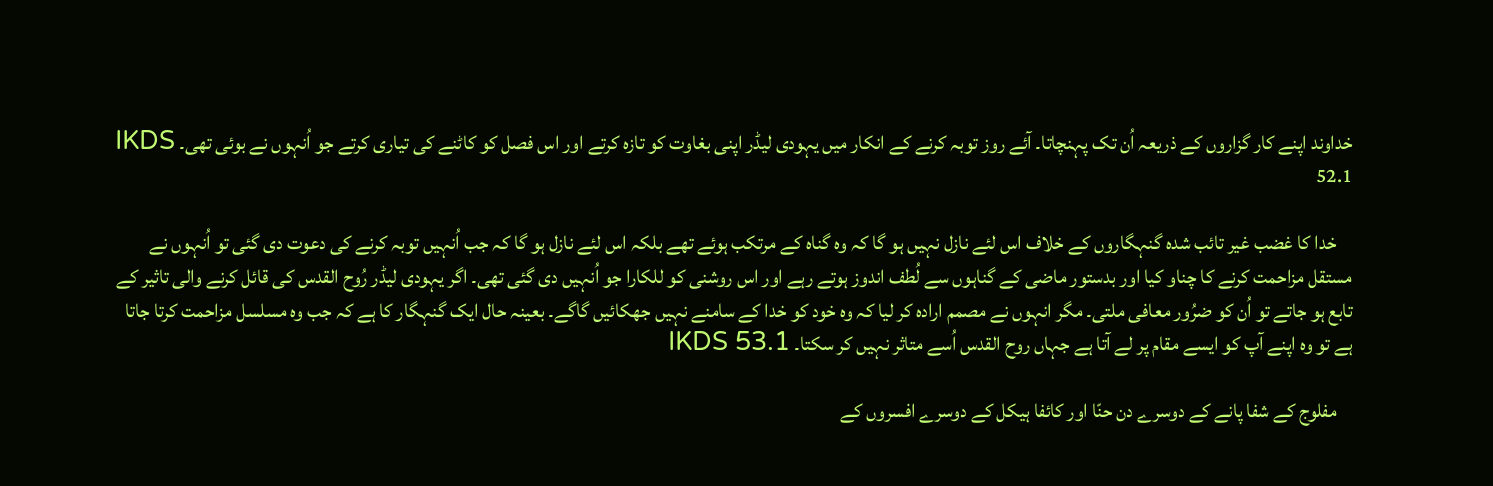خداوند اپنے کار گزاروں کے ذریعہ اُن تک پہنچاتا۔ آئے روز توبہ کرنے کے انکار میں یہودی لیڈر اپنی بغاوت کو تازہ کرتے اور اس فصل کو کاٹنے کی تیاری کرتے جو اُنہوں نے بوئی تھی۔ IKDS 52.1

    خدا کا غضب غیر تائب شدہ گنہگاروں کے خلاف اس لئے نازل نہیں ہو گا کہ وہ گناہ کے مرتکب ہوئے تھے بلکہ اس لئے نازل ہو گا کہ جب اُنہیں توبہ کرنے کی دعوت دی گئی تو اُنہوں نے مستقل مزاحمت کرنے کا چناو کیا اور بدستور ماضی کے گناہوں سے لُطف اندوز ہوتے رہے اور اس روشنی کو للکارا جو اُنہیں دی گئی تھی۔ اگر یہودی لیڈر رُوح القدس کی قائل کرنے والی تاثیر کے تابع ہو جاتے تو اُن کو ضرُور معافی ملتی۔ مگر انہوں نے مصمم ارادہ کر لیا کہ وہ خود کو خدا کے سامنے نہیں جھکائیں گاگے۔ بعینہ حال ایک گنہگار کا ہے کہ جب وہ مسلسل مزاحمت کرتا جاتا ہے تو وہ اپنے آپ کو ایسے مقام پر لے آتا ہے جہاں روح القدس اُسے متاثر نہیں کر سکتا۔ IKDS 53.1

    مفلوج کے شفا پانے کے دوسرے دن حنّا اور کائفا ہیکل کے دوسرے افسروں کے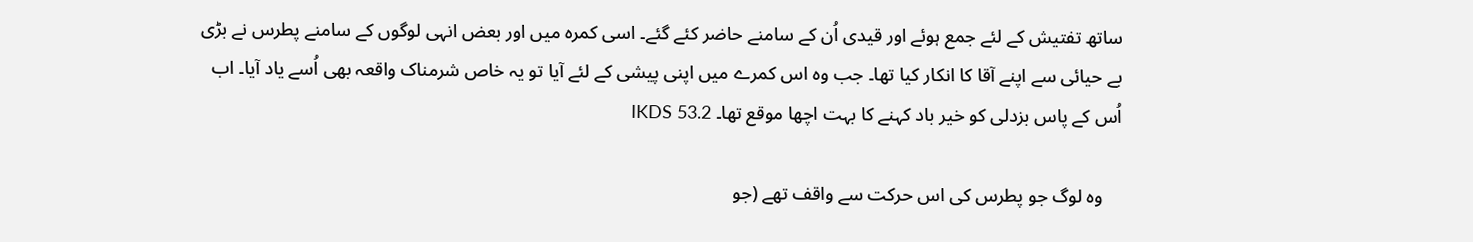ساتھ تفتیش کے لئے جمع ہوئے اور قیدی اُن کے سامنے حاضر کئے گئے۔ اسی کمرہ میں اور بعض انہی لوگوں کے سامنے پطرس نے بڑی بے حیائی سے اپنے آقا کا انکار کیا تھا۔ جب وہ اس کمرے میں اپنی پیشی کے لئے آیا تو یہ خاص شرمناک واقعہ بھی اُسے یاد آیا۔ اب اُس کے پاس بزدلی کو خیر باد کہنے کا بہت اچھا موقع تھا۔ IKDS 53.2

    وہ لوگ جو پطرس کی اس حرکت سے واقف تھے (جو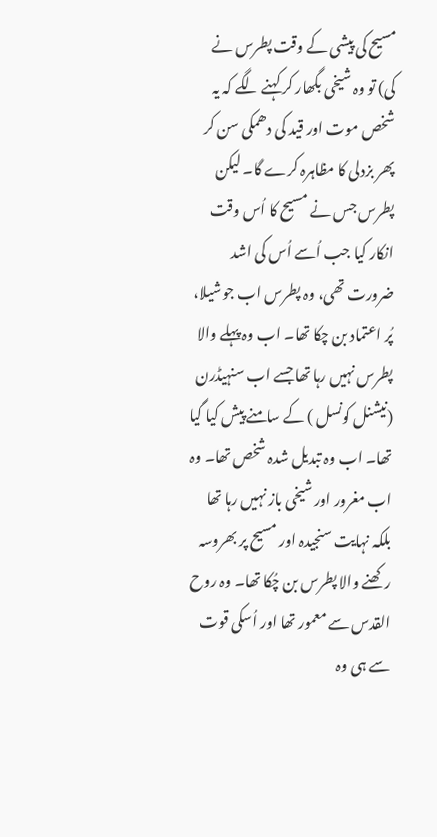مسیح کی پیشی کے وقت پطرس نے کی) تو وہ شیخی بگھار کر کہنے لگے کہ یہ شخص موت اور قید کی دھمکی سن کر پھر بزدلی کا مظاہرہ کرے گا۔ لیکن پطرس جس نے مسیح کا اُس وقت انکار کیا جب اُسے اُس کی اشد ضرورت تھی، وہ پطرس اب جوشیلا، پُر اعتماد بن چکا تھا۔ اب وہ پہلے والا پطرس نہیں رہا تھا جسے اب سنہیڈرن (نیشنل کونسل ) کے سامنے پیش کیا گیا تھا۔ اب وہ تبدیل شدہ شخص تھا۔ وہ اب مغرور اور شیخی باز نہیں رہا تھا بلکہ نہایت سنجیدہ اور مسیح پر بھروسہ رکھنے والا پطرس بن چُکا تھا۔ وہ روح القدس سے معمور تھا اور اُسکی قوت سے ہی وہ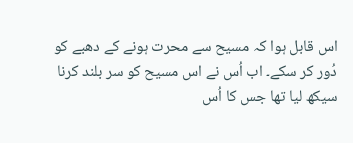اس قابل ہوا کہ مسیح سے محرت ہونے کے دھبے کو دُور کر سکے۔ اب اُس نے اس مسیح کو سر بلند کرنا سیکھ لیا تھا جس کا اُس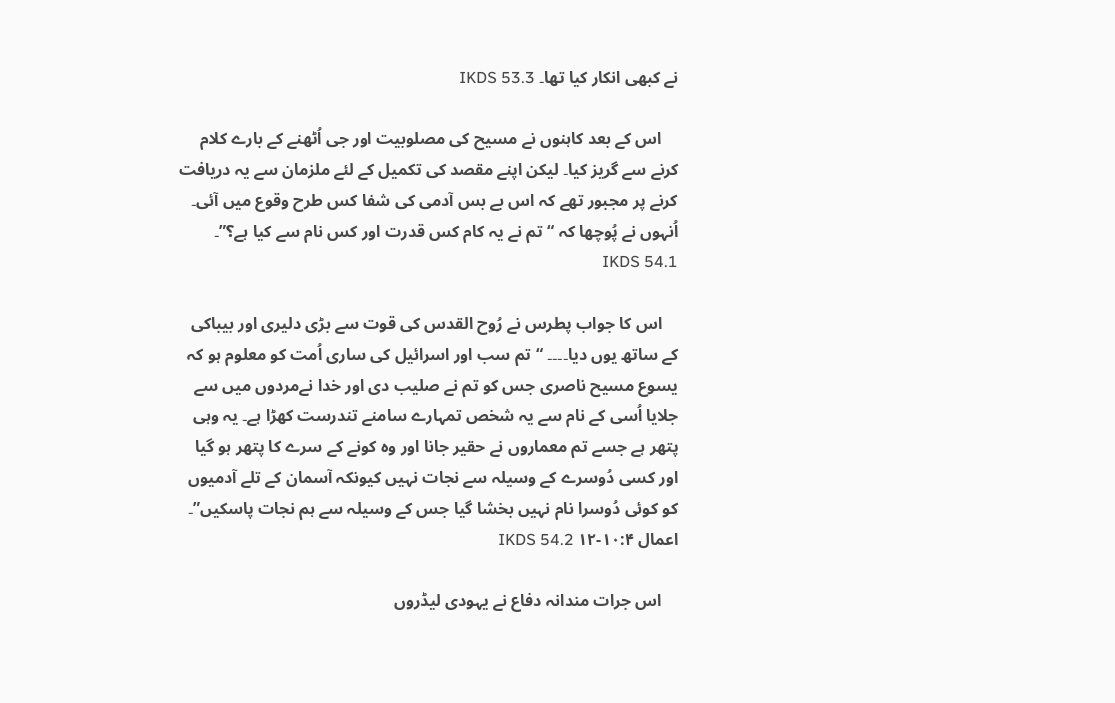نے کبھی انکار کیا تھا۔ IKDS 53.3

    اس کے بعد کاہنوں نے مسیح کی مصلوبیت اور جی اُٹھنے کے بارے کلام کرنے سے گریز کیا۔ لیکن اپنے مقصد کی تکمیل کے لئے ملزمان سے یہ دریافت کرنے پر مجبور تھے کہ اس بے بس آدمی کی شفا کس طرح وقوع میں آئی۔ اُنہوں نے پُوچھا کہ “تم نے یہ کام کس قدرت اور کس نام سے کیا ہے؟”۔ IKDS 54.1

    اس کا جواب پطرس نے رُوح القدس کی قوت سے بڑی دلیری اور بیباکی کے ساتھ یوں دیا۔۔۔۔ “تم سب اور اسرائیل کی ساری اُمت کو معلوم ہو کہ یسوع مسیح ناصری جس کو تم نے صلیب دی اور خدا نےمردوں میں سے جلایا اُسی کے نام سے یہ شخص تمہارے سامنے تندرست کھڑا ہے۔ یہ وہی پتھر ہے جسے تم معماروں نے حقیر جانا اور وہ کونے کے سرے کا پتھر ہو گیا اور کسی دُوسرے کے وسیلہ سے نجات نہیں کیونکہ آسمان کے تلے آدمیوں کو کوئی دُوسرا نام نہیں بخشا گیا جس کے وسیلہ سے ہم نجات پاسکیں”۔ اعمال ۱۰:۴-۱۲ IKDS 54.2

    اس جرات مندانہ دفاع نے یہودی لیڈروں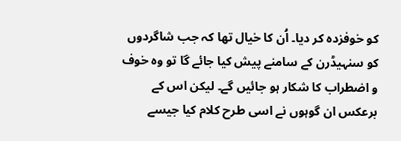کو خوفزدہ کر دیا۔ اُن کا خیال تھا کہ جب شاگردوں کو سنہیڈرن کے سامنے پیش کیا جائے گا تو وہ خوف و اضطراب کا شکار ہو جائیں گے۔ لیکن اس کے برعکس ان گوہوں نے اسی طرح کلام کیا جیسے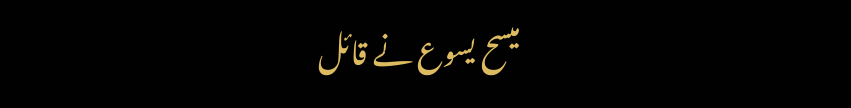میسح یسوع نے قائل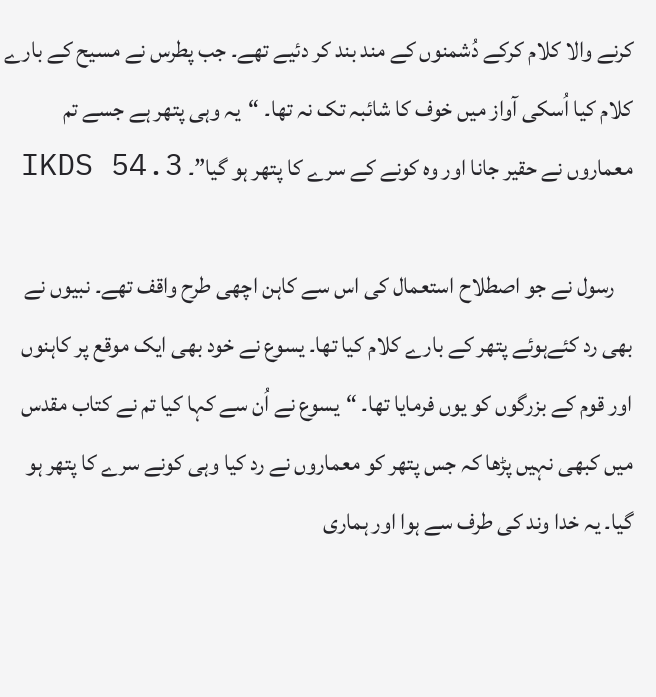کرنے والا کلام کرکے دُشمنوں کے مند بند کر دئیے تھے۔ جب پطرس نے مسیح کے بارے کلام کیا اُسکی آواز میں خوف کا شائبہ تک نہ تھا۔ “یہ وہی پتھر ہے جسے تم معماروں نے حقیر جانا اور وہ کونے کے سرے کا پتھر ہو گیا”۔ IKDS 54.3

    رسول نے جو اصطلاح استعمال کی اس سے کاہن اچھی طرح واقف تھے۔ نبیوں نے بھی رد کئےہوئے پتھر کے بارے کلام کیا تھا۔ یسوع نے خود بھی ایک موقع پر کاہنوں اور قوم کے بزرگوں کو یوں فرمایا تھا۔ “یسوع نے اُن سے کہا کیا تم نے کتاب مقدس میں کبھی نہیں پڑھا کہ جس پتھر کو معماروں نے رد کیا وہی کونے سرے کا پتھر ہو گیا۔ یہ خدا وند کی طرف سے ہوا اور ہماری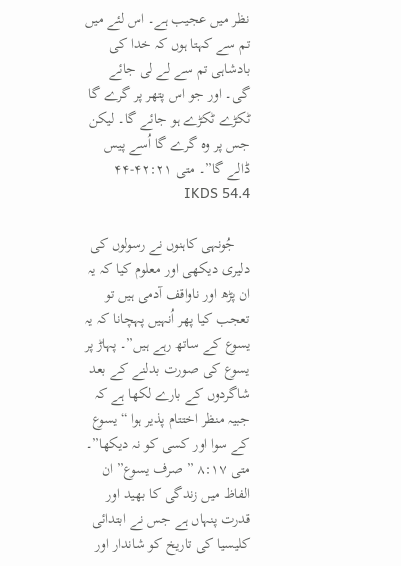نظر میں عجیب ہے۔ اس لئے میں تم سے کہتا ہوں کہ خدا کی بادشاہی تم سے لے لی جائے گی۔ اور جو اس پتھر پر گرے گا ٹکڑے ٹکڑے ہو جائے گا۔ لیکن جس پر وہ گرے گا اُسے پیس ڈالے گا”۔ متی ۴۲:۲۱-۴۴ IKDS 54.4

    جُونہی کاہنوں نے رسولوں کی دلیری دیکھی اور معلوم کیا کہ یہ ان پڑھ اور ناواقف آدمی ہیں تو تعجب کیا پھر اُنہیں پہچانا کہ یہ یسوع کے ساتھ رہے ہیں”۔ پہاڑ پر یسوع کی صورت بدلنے کے بعد شاگردوں کے بارے لکھا ہے کہ جبیہ منظر اختتام پذیر ہوا “یسوع کے سوا اور کسی کو نہ دیکھا”۔ متی ۸:۱۷ ” صرف یسوع” ان الفاظ میں زندگی کا بھید اور قدرت پنہاں ہے جس نے ابتدائی کلیسیا کی تاریخ کو شاندار اور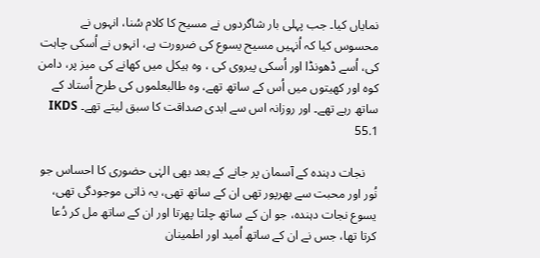نمایاں کیا۔ جب پہلی بار شاگردوں نے مسیح کا کلام سُنا، انہوں نے محسوس کیا کہ اُنہیں مسیح یسوع کی ضرورت ہے، انہوں نے اُسکی چاہت کی، اُسے ڈھونڈا اور اُسکی پیروی کی ، وہ ہیکل میں کھانے کی میز پر، دامن کوہ اور کھیتوں میں اُس کے ساتھ تھے، وہ طالبعلموں کی طرح اُستاد کے ساتھ رہے تھے۔ اور روزانہ اس سے ابدی صداقت کا سبق لیتے تھے۔ IKDS 55.1

    نجات دہندہ کے آسمان پر جانے کے بعد بھی الہٰی حضوری کا احساس جو نُور اور محبت سے بھرپور تھی ان کے ساتھ تھی، یہ ذاتی موجودگی تھی، یسوع نجات دہندہ، جو ان کے ساتھ چلتا پھرتا اور ان کے ساتھ مل کر دُعا کرتا تھا، جس نے ان کے ساتھ اُمید اور اطمینان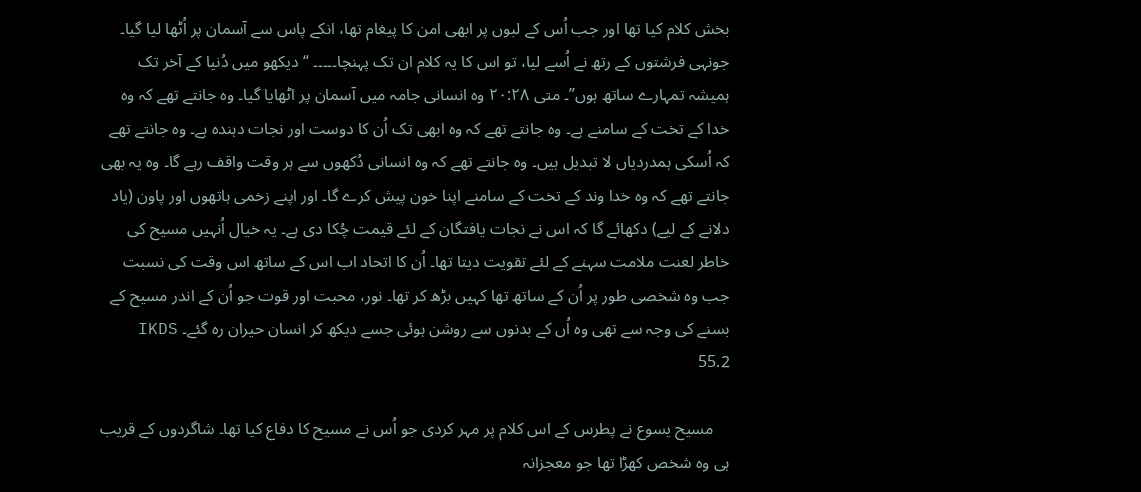بخش کلام کیا تھا اور جب اُس کے لبوں پر ابھی امن کا پیغام تھا، انکے پاس سے آسمان پر اُٹھا لیا گیا۔ جونہی فرشتوں کے رتھ نے اُسے لیا، تو اس کا یہ کلام ان تک پہنچا۔۔۔۔۔ “دیکھو میں دُنیا کے آخر تک ہمیشہ تمہارے ساتھ ہوں”۔ متی ۲۰:۲۸ وہ انسانی جامہ میں آسمان پر اٹھایا گیا۔ وہ جانتے تھے کہ وہ خدا کے تخت کے سامنے ہے۔ وہ جانتے تھے کہ وہ ابھی تک اُن کا دوست اور نجات دہندہ ہے۔ وہ جانتے تھے کہ اُسکی ہمدردیاں لا تبدیل ہیں۔ وہ جانتے تھے کہ وہ انسانی دُکھوں سے ہر وقت واقف رہے گا۔ وہ یہ بھی جانتے تھے کہ وہ خدا وند کے تخت کے سامنے اپنا خون پیش کرے گا۔ اور اپنے زخمی ہاتھوں اور پاون (یاد دلانے کے لیے) دکھائے گا کہ اس نے نجات یافتگان کے لئے قیمت چُکا دی ہے۔ یہ خیال اُنہیں مسیح کی خاطر لعنت ملامت سہنے کے لئے تقویت دیتا تھا۔ اُن کا اتحاد اب اس کے ساتھ اس وقت کی نسبت جب وہ شخصی طور پر اُن کے ساتھ تھا کہیں بڑھ کر تھا۔ نور، محبت اور قوت جو اُن کے اندر مسیح کے بسنے کی وجہ سے تھی وہ اُں کے بدنوں سے روشن ہوئی جسے دیکھ کر انسان حیران رہ گئے۔ IKDS 55.2

    مسیح یسوع نے پطرس کے اس کلام پر مہر کردی جو اُس نے مسیح کا دفاع کیا تھا۔ شاگردوں کے قریب ہی وہ شخص کھڑا تھا جو معجزانہ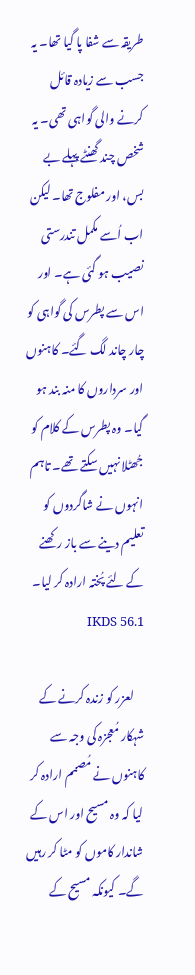طریقہ سے شفا پا گیا تھا۔ یہ جسب سے زیادہ قائل کرنے والی گواہی تھی۔ یہ شخص چند گھنٹے پہلے بے بس، اور مفلوج تھا۔ لیکن اب اُسے مکمل تندرستی نصیب ہو گئی ہے۔ اور اس سے پطرس کی گواہی کو چار چاند لگ گئے۔ کاہنوں اور سرداروں کا منہ بند ہو گیا۔ وہ پطرس کے کلام کو جُھٹلا نہیں سکتے تھے۔ تاہم انہوں نے شاگردوں کو تعلیم دینے سے باز رکھنے کے لئے پُختہ ارادہ کر لیا۔ IKDS 56.1

    لعزر کو زندہ کرنے کے شہکار مُعجزہ کی وجہ سے کاہنوں نے مُصمم ارادہ کر لیا کہ وہ مسیح اور اس کے شاندار کاموں کو مٹا کر رہیں گے۔ کیونکہ مسیح کے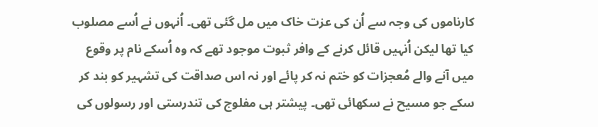کارناموں کی وجہ سے اُن کی عزت خاک میں مل گئی تھی۔ اُنہوں نے اُسے مصلوب کیا تھا لیکن اُنہیں قائل کرنے کے وافر ثبوت موجود تھے کہ وہ اُسکے نام پر وقوع میں آنے والے مُعجزات کو ختم نہ کر پائے اور نہ اس صداقت کی تشہیر کو بند کر سکے جو مسیح نے سکھائی تھی۔ پیشتر ہی مفلوج کی تندرستی اور رسولوں کی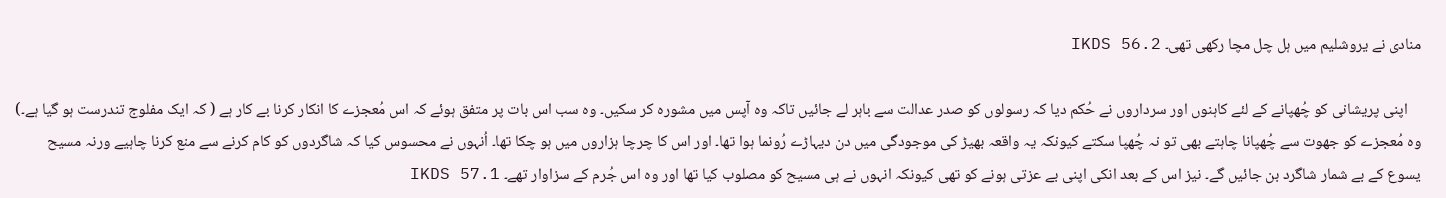منادی نے یروشلیم میں ہل چل مچا رکھی تھی۔ IKDS 56.2

    اپنی پریشانی کو چُھپانے کے لئے کاہنوں اور سرداروں نے حُکم دیا کہ رسولوں کو صدر عدالت سے باہر لے جائیں تاکہ وہ آپس میں مشورہ کر سکیں۔ وہ سب اس بات پر متفق ہوئے کہ اس مُعجزے کا انکار کرنا بے کار ہے ( کہ ایک مفلوج تندرست ہو گیا ہے۔) وہ مُعجزے کو جھوت سے چُھپانا چاہتے بھی تو نہ چُھپا سکتے کیونکہ یہ واقعہ بھیڑ کی موجودگی میں دن دیہاڑے رُونما ہوا تھا۔ اور اس کا چرچا ہزاروں میں ہو چکا تھا۔ اُنہوں نے محسوس کیا کہ شاگردوں کو کام کرنے سے منع کرنا چاہیے ورنہ مسیح یسوع کے بے شمار شاگرد بن جائیں گے۔ نیز اس کے بعد انکی اپنی بے عزتی ہونے کو تھی کیونکہ انہوں نے ہی مسیح کو مصلوب کیا تھا اور وہ اس جُرم کے سزاوار تھے۔ IKDS 57.1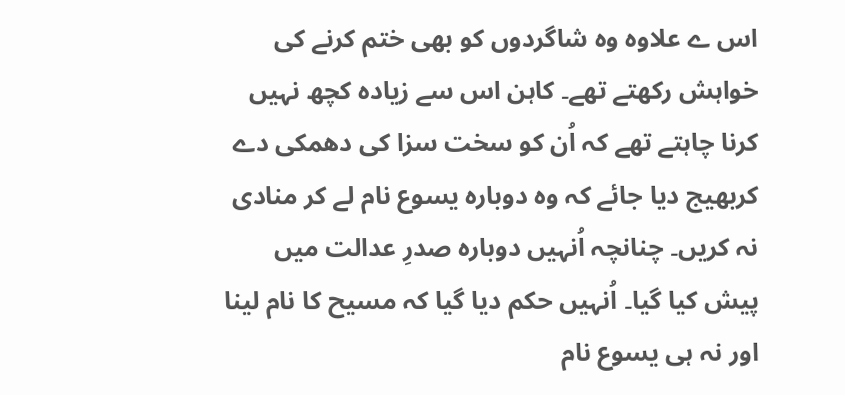اس ے علاوہ وہ شاگردوں کو بھی ختم کرنے کی خواہش رکھتے تھے۔ کاہن اس سے زیادہ کچھ نہیں کرنا چاہتے تھے کہ اُن کو سخت سزا کی دھمکی دے کربھیج دیا جائے کہ وہ دوبارہ یسوع نام لے کر منادی نہ کریں۔ چنانچہ اُنہیں دوبارہ صدرِ عدالت میں پیش کیا گیا۔ اُنہیں حکم دیا گیا کہ مسیح کا نام لینا اور نہ ہی یسوع نام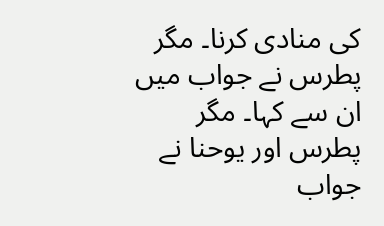کی منادی کرنا۔ مگر پطرس نے جواب میں ان سے کہا۔ مگر پطرس اور یوحنا نے جواب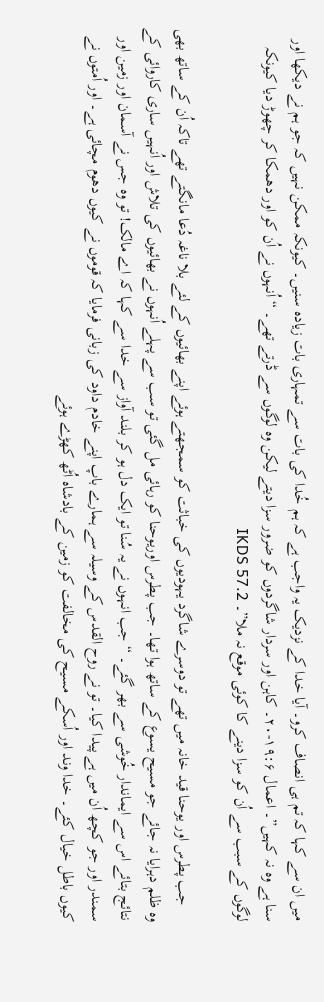میں ان سے کہا کہ تم ہی انصاف کرو۔ آیا خدا کے نزدیک یہ واجب ہے کہ ہم خُدا کی بات سے تمہاری بات زیادہ سنیں۔ کیونکہ ممکن نہیں کہ جو ہم نے دیکھا اور سنا ہے وہ نہ کہیں”۔ اعمال ۱۹:۶-۲۰۔ کاہن اور سردار شاگردوں کو ضرور سزا دیتے لیکن وہ لوگوں سے ڈرتے تھے۔ “اُنہوں نے اُن کو اور دھمکا کر چھوڑ دیا کیونکہ لوگوں کے سبب سے اُن کو سزا دینے کا کوئی موقع نہ ملا”۔ IKDS 57.2

    جب پطرس اور یوحنا قید خانہ میں تھے تو دوسرے شاگرد یہودیوں کی خباثت کو سمجھتے ہوئے اپنے بھائیوں کے لئے بلا ناغہ دُعا مانگتے تھے تاکہ اُن کے ساتھ بھی وہ ظلم دہرایا نہ جائے جو مسیح یسوع کے ساتھ ہوا تھا۔ جب پطرس اوریوحنا کو رہائی مل گئی تو سب سے پہلے اُنہوں نے بھائیوں کی تلاش اور اُنہیں ساری کاروائی کے نتائج بتائے اس سے ایماندار خُوشی سے بھر گئے۔ “جب انہوں نے یہ سُنا تو ایک دل ہو کر بلند آواز سے خدا سے کہا کہ اے مالک! تو وہ جس نے آسمان اور زمین اور سمندر اور جو کچھ اُن میں ہے پیدا کیا۔ تو نے روح القدس کے وسیلہ سے ہمارے باپ اپنے خادم داود کی زبانی فرمایا کہ قوموں نے کیوں دھوم مچائی ہے۔ اور اُمتوں نے کیوں باطل خیال کئے۔ خدا وند اور اُسکے مسیح کی مخالفت کو زمین کے بادشاہ اُٹھ کھڑے ہوئے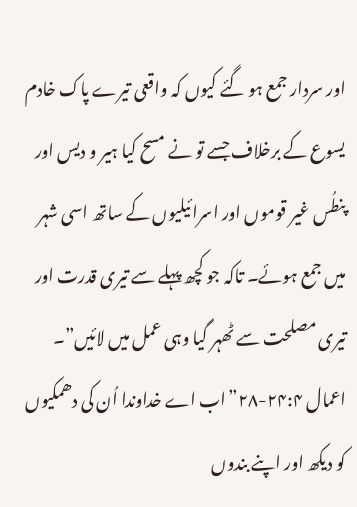اور سردار جمع ہو گئے کیوں کہ واقعی تیرے پاک خادم یسوع کے برخلاف جسے تو نے مسح کیا ہیر و دیس اور پنطُس غیر قوموں اور اسرائیلیوں کے ساتھ اسی شہر میں جمع ہوئے۔ تاکہ جو کچھ پہلے سے تیری قدرت اور تیری مصلحت سے ٹھہر گیا وہی عمل میں لائیں”۔ اعمال ۲۴:۴-۲۸”اب اے خداوندا اُن کی دھمکیوں کو دیکھ اور اپنے بندوں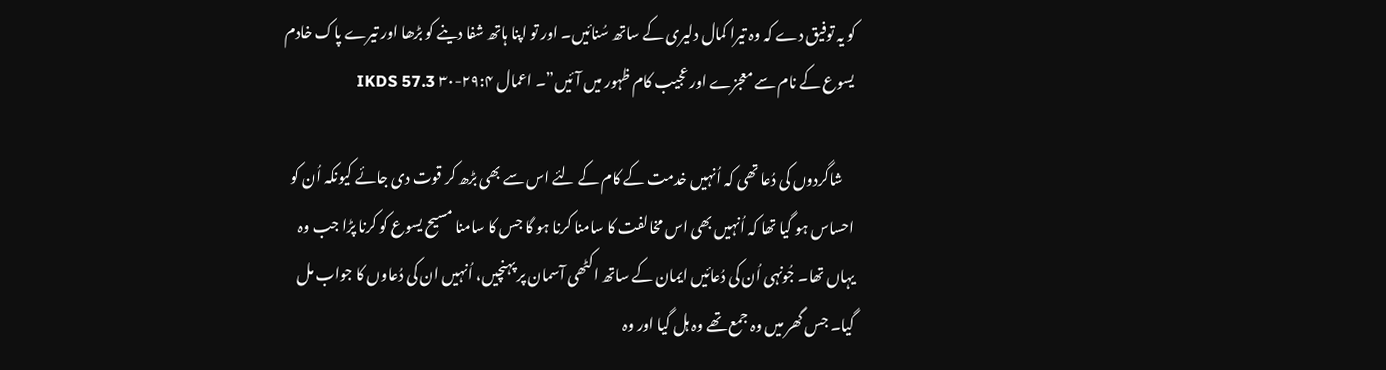کو یہ توفیق دے کہ وہ تیرا کمال دلیری کے ساتھ سُنائیں۔ اور تو اپنا ہاتھ شفا دینے کو بڑھا اور تیرے پاک خادم یسوع کے نام سے معجزے اور عجیب کام ظہور میں آئیں”۔ اعمال ۲۹:۴-۳۰ IKDS 57.3

    شاگردوں کی دُعا تھی کہ اُنہیں خدمت کے کام کے لئے اس سے بھی بڑھ کر قوت دی جائے کیونکہ اُن کو احساس ہو گیا تھا کہ اُنہیں بھی اس مخالفت کا سامنا کرنا ہو گا جس کا سامنا مسیح یسوع کو کرنا پڑا جب وہ یہاں تھا۔ جُونہی اُن کی دُعائیں ایمان کے ساتھ اکٹھی آسمان پر پہنچیں، اُنہیں ان کی دُعاوں کا جواب مل گیا۔ جس گھر میں وہ جمع تھے وہ ہل گیا اور وہ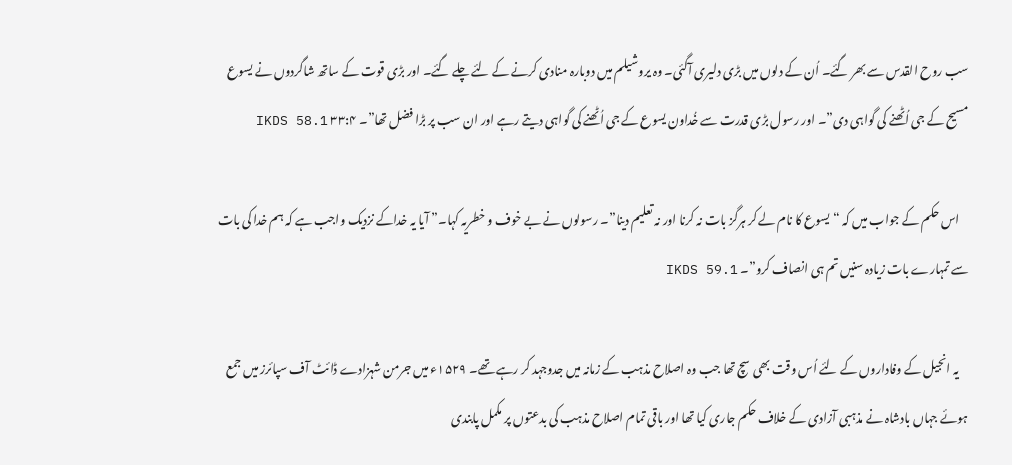سب روح القدس سے بھر گئے۔ اُن کے دلوں میں بڑی دلیری آگئی۔ وہ یروشیلم میں دوبارہ منادی کرنے کے لئے چلے گئے۔ اور بڑی قوت کے ساتھ شاگردوں نے یسوع مسیح کے جی اُٹھنے کی گواہی دی”۔ اور رسول بڑی قدرت سے خُداون یسوع کے جی اُٹھنے کی گواہی دیتے رہے اور ان سب پر بڑا فضل تھا”۔ ۳۳:۴ IKDS 58.1

    اس حکم کے جواب میں کہ “یسوع کا نام لے کر ہرگز بات نہ کرنا اور نہ تعلیم دینا”۔ رسولوں نے بے خوف و خطریہ کہا۔” آیا یہ خداکے نزدیک واجب ہے کہ ہم خدا کی بات سے تمہارے بات زیادہ سنیں تم ہی انصاف کرو”۔ IKDS 59.1

    یہ انجیل کے وفاداروں کے لئے اُس وقت بھی سچ تھا جب وہ اصلاح مذہب کے زمانہ میں جدوجہد کر رہے تھے۔ ۱۵۲۹ء میں جرمن شہزادے ڈائٹ آف سپائرز میں جمع ہوئے جہاں بادشاہ نے مذہبی آزادی کے خلاف حکم جاری کیا تھا اور باقی تمام اصلاح مذہب کی بدعتوں پر مکمل پابندی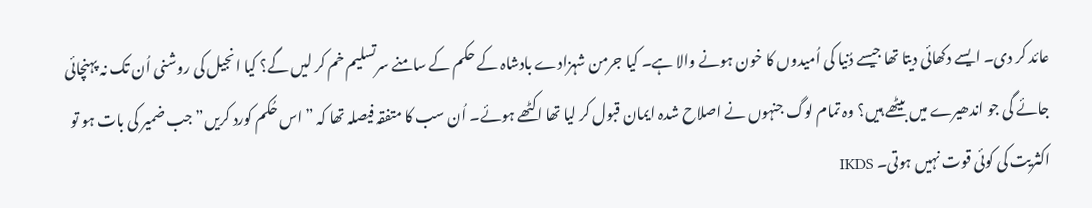عائد کر دی۔ ایسے دکھائی دیتا تھا جیسے دُنیا کی اُمیدوں کا خون ہونے والا ہے۔ کیا جرمن شہزادے بادشاہ کے حکم کے سامنے سرتسلیم خم کر لیں گے؟ کیا انجیل کی روشنی اُن تک نہ پہنچائی جائے گی جو اندھیرے میں بیٹھے ہیں؟ وہ تمام لوگ جنہوں نے اصلاح شدہ ایمان قبول کر لیا تھا اکٹھے ہوئے۔ اُن سب کا متفقہ فیصلہ تھا کہ ” اس حُکم کورد کریں” جب ضمیر کی بات ہو تو اکثریت کی کوئی قوت نہیں ہوتی۔ IKDS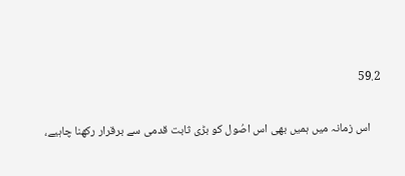59.2

    اس زمانہ میں ہمیں بھی اس اصُول کو بڑی ثابت قدمی سے برقرار رکھنا چاہیے،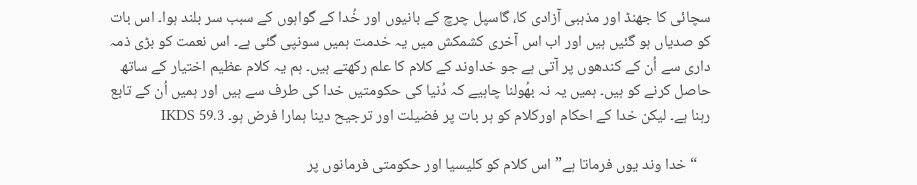سچائی کا جھنڈ اور مذہبی آزادی کا، گاسپل چرچ کے بانیوں اور خُدا کے گواہوں کے سبب سر بلند ہوا۔ اس بات کو صدیاں ہو گئیں ہیں اور اب اس آخری کشمکش میں یہ خدمت ہمیں سونپی گئی ہے۔ اس نعمت کو بڑی ذمہ داری سے اُن کے کندھوں پر آتی ہے جو خداوند کے کلام کا علم رکھتے ہیں۔ ہم یہ کلام عظیم اختیار کے ساتھ حاصل کرنے کو ہیں۔ ہمیں یہ نہ بھُولنا چاہیے کہ دُنیا کی حکومتیں خدا کی طرف سے ہیں اور ہمیں اُن کے تابع رہنا ہے۔ لیکن خدا کے احکام اورکلام کو ہر بات پر فضیلت اور ترجیح دینا ہمارا فرض ہو۔ IKDS 59.3

    “خدا وند یوں فرماتا ہے” اس کلام کو کلیسیا اور حکومتی فرمانوں پر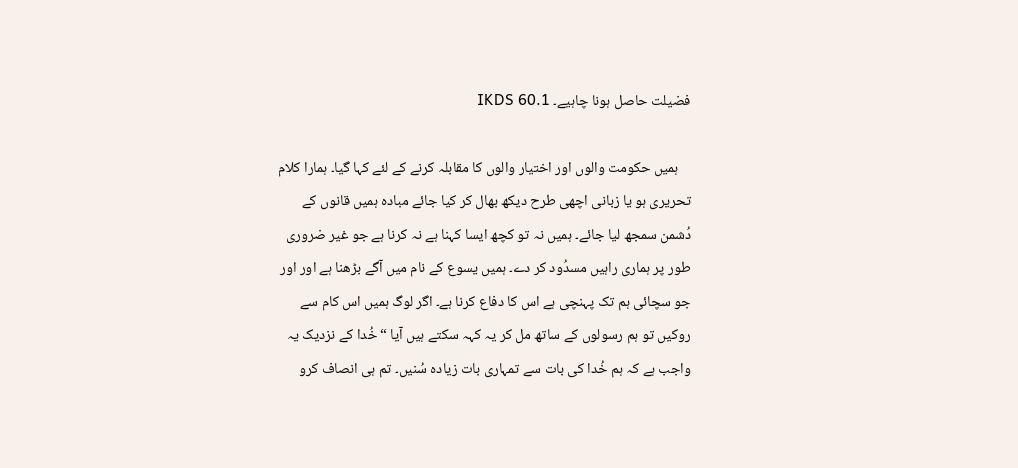فضیلت حاصل ہونا چاہیے۔ IKDS 60.1

    ہمیں حکومت والوں اور اختیار والوں کا مقابلہ کرنے کے لئے کہا گیا۔ ہمارا کلام تحریری ہو یا زبانی اچھی طرح دیکھ بھال کر کیا جائے مبادہ ہمیں قانوں کے دُشمن سمجھ لیا جائے۔ ہمیں نہ تو کچھ ایسا کہنا ہے نہ کرنا ہے جو غیر ضروری طور پر ہماری راہیں مسدُود کر دے۔ ہمیں یسوع کے نام میں آگے بڑھنا ہے اور اور جو سچائی ہم تک پہنچی ہے اس کا دفاع کرنا ہے۔ اگر لوگ ہمیں اس کام سے روکیں تو ہم رسولوں کے ساتھ مل کر یہ کہہ سکتے ہیں آیا “خُدا کے نزدیک یہ واجب ہے کہ ہم خُدا کی بات سے تمہاری بات زیادہ سُنیں۔ تم ہی انصاف کرو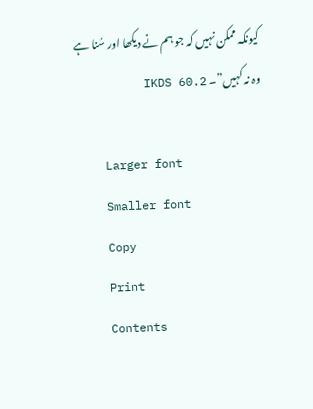کیونکہ ممکن نہیں کہ جو ہم نے دیکھا اور سُنا ہے وہ نہ کہیں”۔ IKDS 60.2

    Larger font
    Smaller font
    Copy
    Print
    Contents